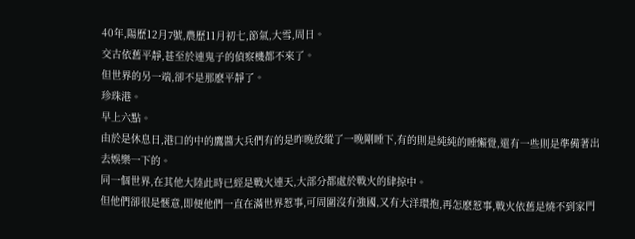40年,陽歷12月7號,農歷11月初七,節氣,大雪,周日。
交古依舊平靜,甚至於連鬼子的偵察機都不來了。
但世界的另一端,卻不是那麽平靜了。
珍珠港。
早上六點。
由於是休息日,港口的中的鷹醬大兵們有的是昨晚放縱了一晚剛睡下,有的則是純純的睡懶覺,還有一些則是準備著出去娛樂一下的。
同一個世界,在其他大陸此時已經是戰火連天,大部分都處於戰火的肆掠中。
但他們卻很是愜意,即便他們一直在滿世界惹事,可周圍沒有強國,又有大洋環抱,再怎麽惹事,戰火依舊是燒不到家門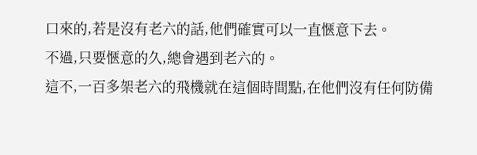口來的,若是沒有老六的話,他們確實可以一直愜意下去。
不過,只要愜意的久,總會遇到老六的。
這不,一百多架老六的飛機就在這個時間點,在他們沒有任何防備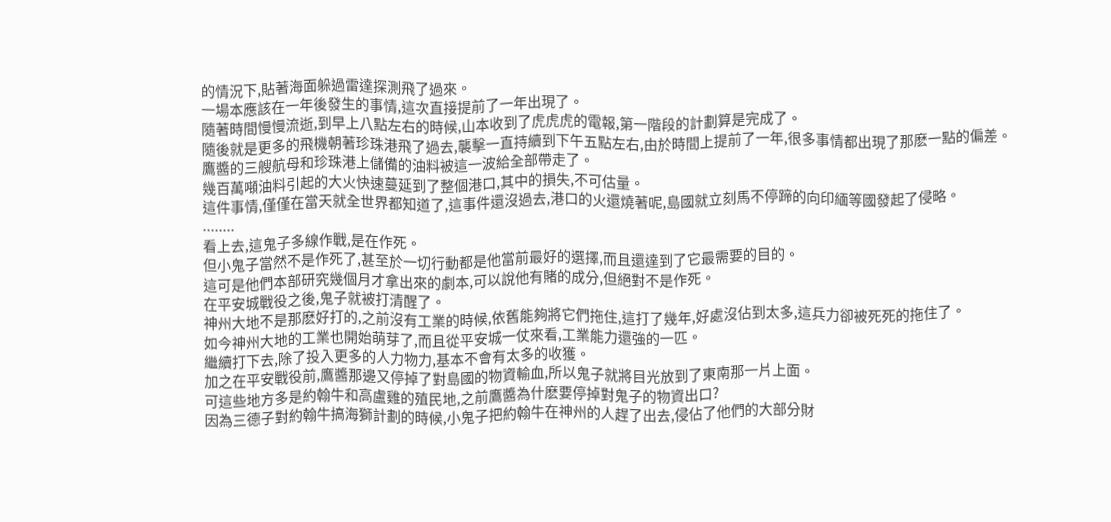的情況下,貼著海面躲過雷達探測飛了過來。
一場本應該在一年後發生的事情,這次直接提前了一年出現了。
隨著時間慢慢流逝,到早上八點左右的時候,山本收到了虎虎虎的電報,第一階段的計劃算是完成了。
隨後就是更多的飛機朝著珍珠港飛了過去,襲擊一直持續到下午五點左右,由於時間上提前了一年,很多事情都出現了那麽一點的偏差。
鷹醬的三艘航母和珍珠港上儲備的油料被這一波給全部帶走了。
幾百萬噸油料引起的大火快速蔓延到了整個港口,其中的損失,不可估量。
這件事情,僅僅在當天就全世界都知道了,這事件還沒過去,港口的火還燒著呢,島國就立刻馬不停蹄的向印緬等國發起了侵略。
........
看上去,這鬼子多線作戰,是在作死。
但小鬼子當然不是作死了,甚至於一切行動都是他當前最好的選擇,而且還達到了它最需要的目的。
這可是他們本部研究幾個月才拿出來的劇本,可以說他有賭的成分,但絕對不是作死。
在平安城戰役之後,鬼子就被打清醒了。
神州大地不是那麽好打的,之前沒有工業的時候,依舊能夠將它們拖住,這打了幾年,好處沒佔到太多,這兵力卻被死死的拖住了。
如今神州大地的工業也開始萌芽了,而且從平安城一仗來看,工業能力還強的一匹。
繼續打下去,除了投入更多的人力物力,基本不會有太多的收獲。
加之在平安戰役前,鷹醬那邊又停掉了對島國的物資輸血,所以鬼子就將目光放到了東南那一片上面。
可這些地方多是約翰牛和高盧雞的殖民地,之前鷹醬為什麽要停掉對鬼子的物資出口?
因為三德子對約翰牛搞海獅計劃的時候,小鬼子把約翰牛在神州的人趕了出去,侵佔了他們的大部分財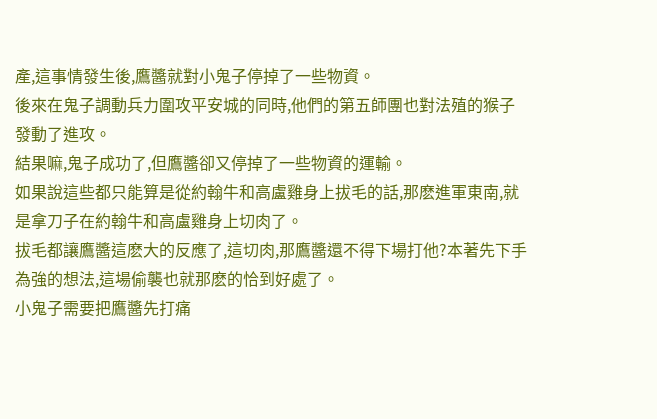產,這事情發生後,鷹醬就對小鬼子停掉了一些物資。
後來在鬼子調動兵力圍攻平安城的同時,他們的第五師團也對法殖的猴子發動了進攻。
結果嘛,鬼子成功了,但鷹醬卻又停掉了一些物資的運輸。
如果說這些都只能算是從約翰牛和高盧雞身上拔毛的話,那麽進軍東南,就是拿刀子在約翰牛和高盧雞身上切肉了。
拔毛都讓鷹醬這麽大的反應了,這切肉,那鷹醬還不得下場打他?本著先下手為強的想法,這場偷襲也就那麽的恰到好處了。
小鬼子需要把鷹醬先打痛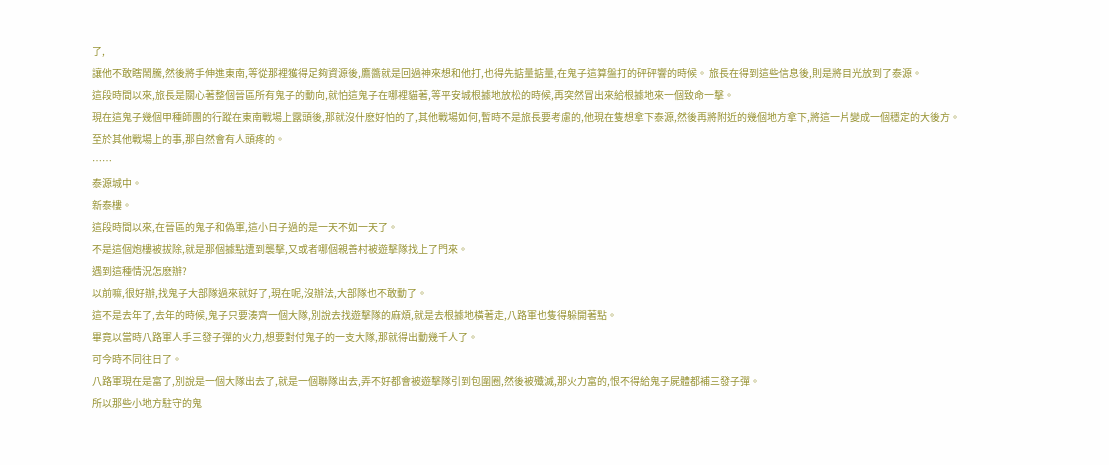了,
讓他不敢瞎鬧騰,然後將手伸進東南,等從那裡獲得足夠資源後,鷹醬就是回過神來想和他打,也得先掂量掂量,在鬼子這算盤打的砰砰響的時候。 旅長在得到這些信息後,則是將目光放到了泰源。
這段時間以來,旅長是關心著整個晉區所有鬼子的動向,就怕這鬼子在哪裡貓著,等平安城根據地放松的時候,再突然冒出來給根據地來一個致命一擊。
現在這鬼子幾個甲種師團的行蹤在東南戰場上露頭後,那就沒什麽好怕的了,其他戰場如何,暫時不是旅長要考慮的,他現在隻想拿下泰源,然後再將附近的幾個地方拿下,將這一片變成一個穩定的大後方。
至於其他戰場上的事,那自然會有人頭疼的。
……
泰源城中。
新泰樓。
這段時間以來,在晉區的鬼子和偽軍,這小日子過的是一天不如一天了。
不是這個炮樓被拔除,就是那個據點遭到襲擊,又或者哪個親善村被遊擊隊找上了門來。
遇到這種情況怎麽辦?
以前嘛,很好辦,找鬼子大部隊過來就好了,現在呢,沒辦法,大部隊也不敢動了。
這不是去年了,去年的時候,鬼子只要湊齊一個大隊,別說去找遊擊隊的麻煩,就是去根據地橫著走,八路軍也隻得躲開著點。
畢竟以當時八路軍人手三發子彈的火力,想要對付鬼子的一支大隊,那就得出動幾千人了。
可今時不同往日了。
八路軍現在是富了,別說是一個大隊出去了,就是一個聯隊出去,弄不好都會被遊擊隊引到包圍圈,然後被殲滅,那火力富的,恨不得給鬼子屍體都補三發子彈。
所以那些小地方駐守的鬼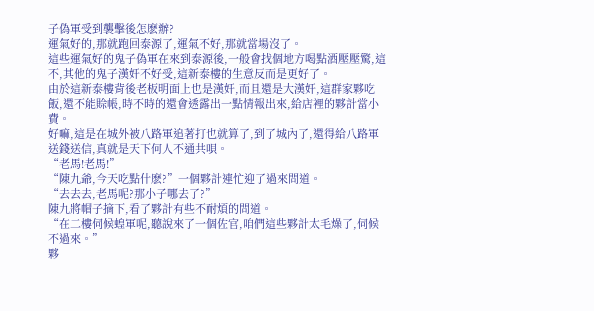子偽軍受到襲擊後怎麽辦?
運氣好的,那就跑回泰源了,運氣不好,那就當場沒了。
這些運氣好的鬼子偽軍在來到泰源後,一般會找個地方喝點酒壓壓驚,這不,其他的鬼子漢奸不好受,這新泰樓的生意反而是更好了。
由於這新泰樓背後老板明面上也是漢奸,而且還是大漢奸,這群家夥吃飯,還不能賒帳,時不時的還會透露出一點情報出來,給店裡的夥計當小費。
好嘛,這是在城外被八路軍追著打也就算了,到了城內了,還得給八路軍送錢送信,真就是天下何人不通共唄。
“老馬!老馬!”
“陳九爺,今天吃點什麽?”一個夥計連忙迎了過來問道。
“去去去,老馬呢?那小子哪去了?”
陳九將帽子摘下,看了夥計有些不耐煩的問道。
“在二樓伺候蝗軍呢,聽說來了一個佐官,咱們這些夥計太毛燥了,伺候不過來。”
夥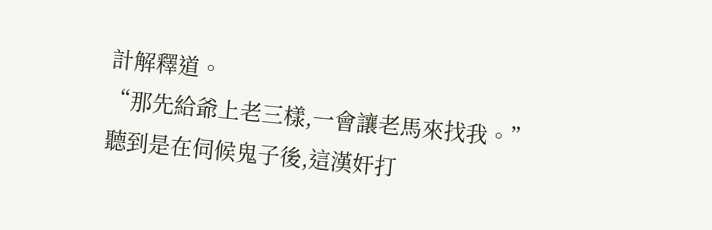計解釋道。
“那先給爺上老三樣,一會讓老馬來找我。”
聽到是在伺候鬼子後,這漢奸打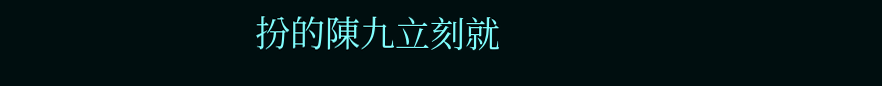扮的陳九立刻就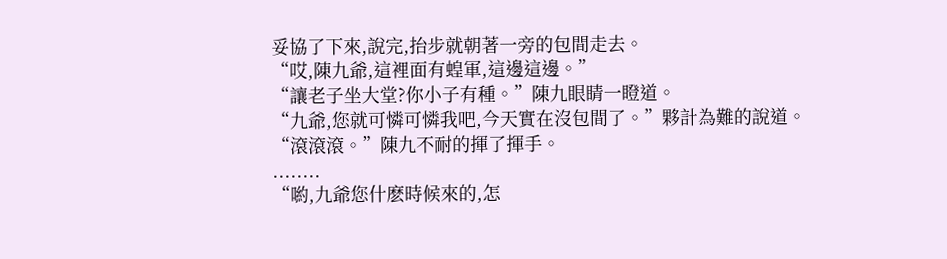妥協了下來,說完,抬步就朝著一旁的包間走去。
“哎,陳九爺,這裡面有蝗軍,這邊這邊。”
“讓老子坐大堂?你小子有種。”陳九眼睛一瞪道。
“九爺,您就可憐可憐我吧,今天實在沒包間了。”夥計為難的說道。
“滾滾滾。”陳九不耐的揮了揮手。
........
“喲,九爺您什麽時候來的,怎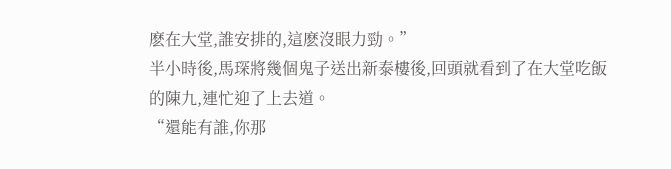麽在大堂,誰安排的,這麽沒眼力勁。”
半小時後,馬琛將幾個鬼子送出新泰樓後,回頭就看到了在大堂吃飯的陳九,連忙迎了上去道。
“還能有誰,你那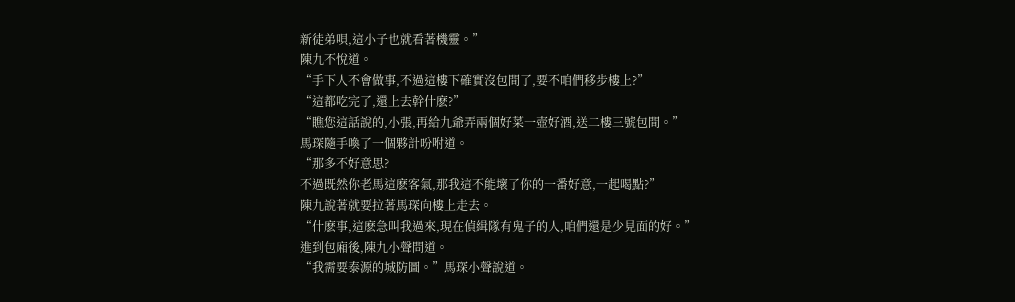新徒弟唄,這小子也就看著機靈。”
陳九不悅道。
“手下人不會做事,不過這樓下確實沒包間了,要不咱們移步樓上?”
“這都吃完了,還上去幹什麽?”
“瞧您這話說的,小張,再給九爺弄兩個好菜一壺好酒,送二樓三號包間。”
馬琛隨手喚了一個夥計吩咐道。
“那多不好意思?
不過既然你老馬這麽客氣,那我這不能壞了你的一番好意,一起喝點?”
陳九說著就要拉著馬琛向樓上走去。
“什麽事,這麽急叫我過來,現在偵緝隊有鬼子的人,咱們還是少見面的好。”
進到包廂後,陳九小聲問道。
“我需要泰源的城防圖。”馬琛小聲說道。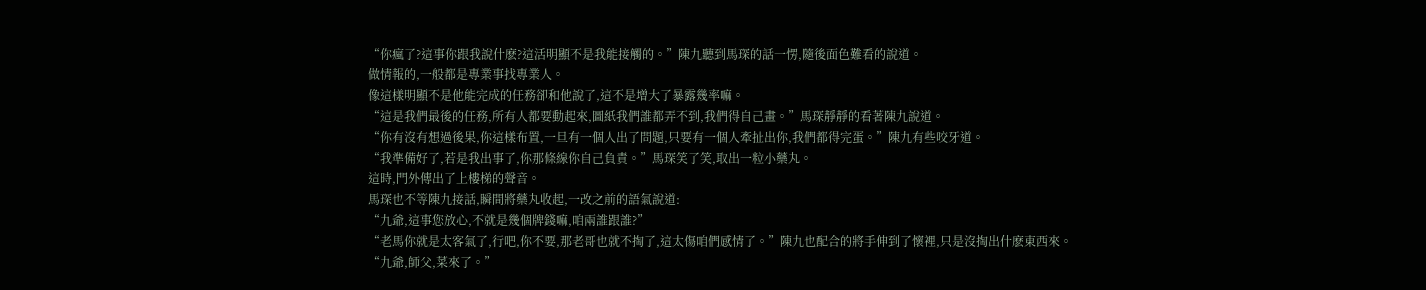“你瘋了?這事你跟我說什麽?這活明顯不是我能接觸的。”陳九聽到馬琛的話一愣,隨後面色難看的說道。
做情報的,一般都是專業事找專業人。
像這樣明顯不是他能完成的任務卻和他說了,這不是增大了暴露幾率嘛。
“這是我們最後的任務,所有人都要動起來,圖紙我們誰都弄不到,我們得自己畫。”馬琛靜靜的看著陳九說道。
“你有沒有想過後果,你這樣布置,一旦有一個人出了問題,只要有一個人牽扯出你,我們都得完蛋。”陳九有些咬牙道。
“我準備好了,若是我出事了,你那條線你自己負責。”馬琛笑了笑,取出一粒小藥丸。
這時,門外傳出了上樓梯的聲音。
馬琛也不等陳九接話,瞬間將藥丸收起,一改之前的語氣說道:
“九爺,這事您放心,不就是幾個牌錢嘛,咱兩誰跟誰?”
“老馬你就是太客氣了,行吧,你不要,那老哥也就不掏了,這太傷咱們感情了。”陳九也配合的將手伸到了懷裡,只是沒掏出什麽東西來。
“九爺,師父,菜來了。”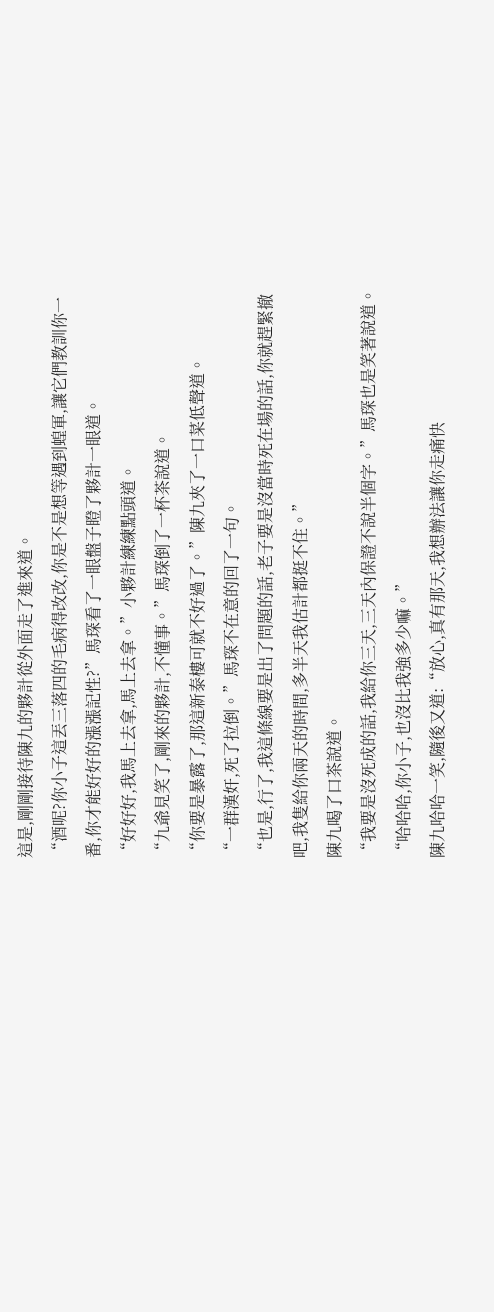這是,剛剛接待陳九的夥計從外面走了進來道。
“酒呢?你小子這丟三落四的毛病得改改,你是不是想等遇到蝗軍,讓它們教訓你一番,你才能好好的漲漲記性?”馬琛看了一眼盤子瞪了夥計一眼道。
“好好好,我馬上去拿,馬上去拿。”小夥計練練點頭道。
“九爺見笑了,剛來的夥計,不懂事。”馬琛倒了一杯茶說道。
“你要是暴露了,那這新泰樓可就不好過了。”陳九夾了一口菜低聲道。
“一群漢奸,死了拉倒。”馬琛不在意的回了一句。
“也是,行了,我這條線要是出了問題的話,老子要是沒當時死在場的話,你就趕緊撤吧,我隻給你兩天的時間,多半天我估計都挺不住。”
陳九喝了口茶說道。
“我要是沒死成的話,我給你三天,三天內保證不說半個字。”馬琛也是笑著說道。
“哈哈哈,你小子,也沒比我強多少嘛。”
陳九哈哈一笑,隨後又道:“放心,真有那天,我想辦法讓你走痛快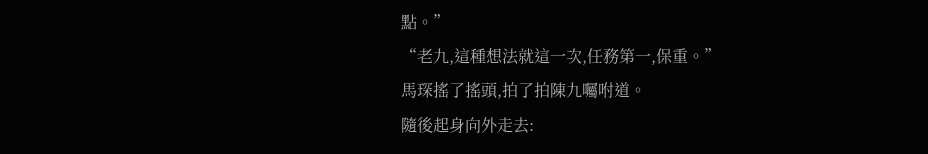點。”
“老九,這種想法就這一次,任務第一,保重。”
馬琛搖了搖頭,拍了拍陳九囑咐道。
隨後起身向外走去: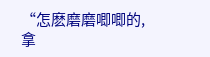“怎麽磨磨唧唧的,拿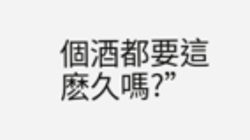個酒都要這麽久嗎?”